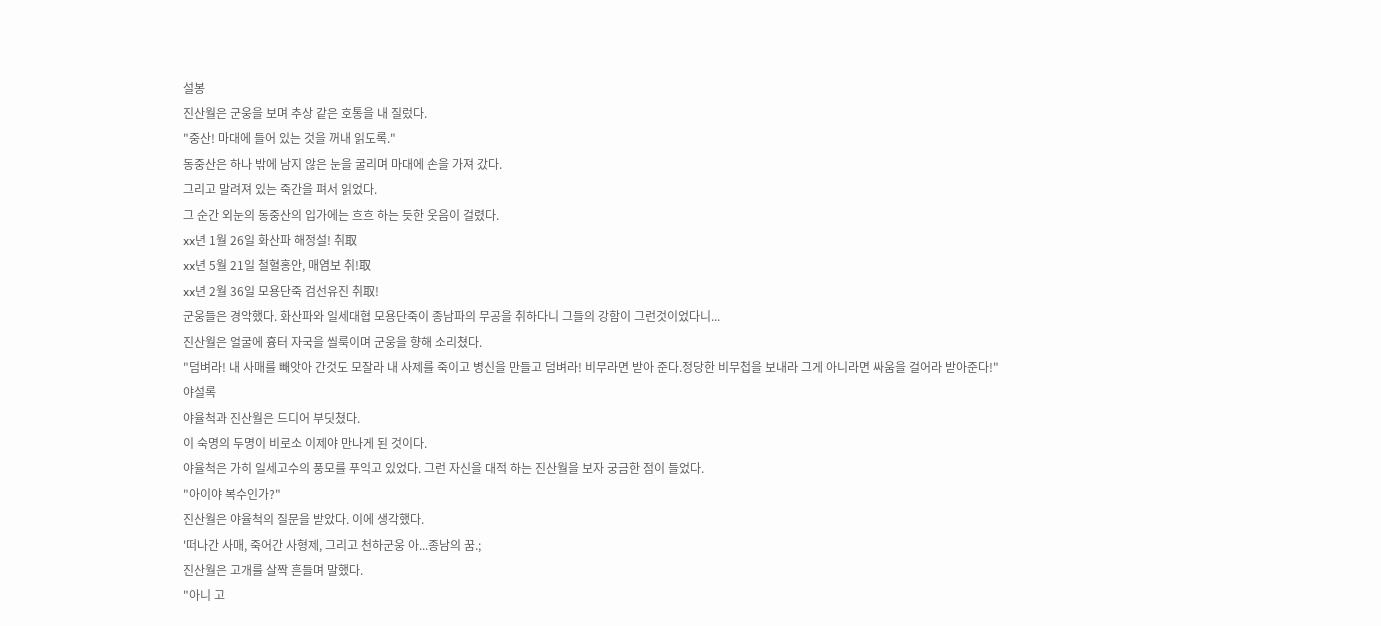설봉
진산월은 군웅을 보며 추상 같은 호통을 내 질렀다.
"중산! 마대에 들어 있는 것을 꺼내 읽도록."
동중산은 하나 밖에 남지 않은 눈을 굴리며 마대에 손을 가져 갔다.
그리고 말려져 있는 죽간을 펴서 읽었다.
그 순간 외눈의 동중산의 입가에는 흐흐 하는 듯한 웃음이 걸렸다.
xx년 1월 26일 화산파 해정설! 취取
xx년 5월 21일 철혈홍안, 매염보 취!取
xx년 2월 36일 모용단죽 검선유진 취取!
군웅들은 경악했다. 화산파와 일세대협 모용단죽이 종남파의 무공을 취하다니 그들의 강함이 그런것이었다니...
진산월은 얼굴에 흉터 자국을 씰룩이며 군웅을 향해 소리쳤다.
"덤벼라! 내 사매를 빼앗아 간것도 모잘라 내 사제를 죽이고 병신을 만들고 덤벼라! 비무라면 받아 준다.정당한 비무첩을 보내라 그게 아니라면 싸움을 걸어라 받아준다!"
야설록
야율척과 진산월은 드디어 부딧쳤다.
이 숙명의 두명이 비로소 이제야 만나게 된 것이다.
야율척은 가히 일세고수의 풍모를 푸익고 있었다. 그런 자신을 대적 하는 진산월을 보자 궁금한 점이 들었다.
"아이야 복수인가?"
진산월은 야율척의 질문을 받았다. 이에 생각했다.
'떠나간 사매, 죽어간 사형제, 그리고 천하군웅 아...종남의 꿈.;
진산월은 고개를 살짝 흔들며 말했다.
"아니 고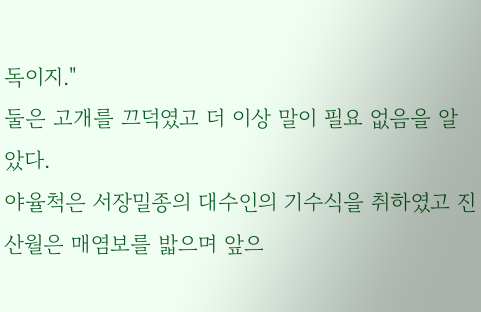독이지."
둘은 고개를 끄덕였고 더 이상 말이 필요 없음을 알았다.
야율척은 서장밀종의 대수인의 기수식을 취하였고 진산월은 매염보를 밟으며 앞으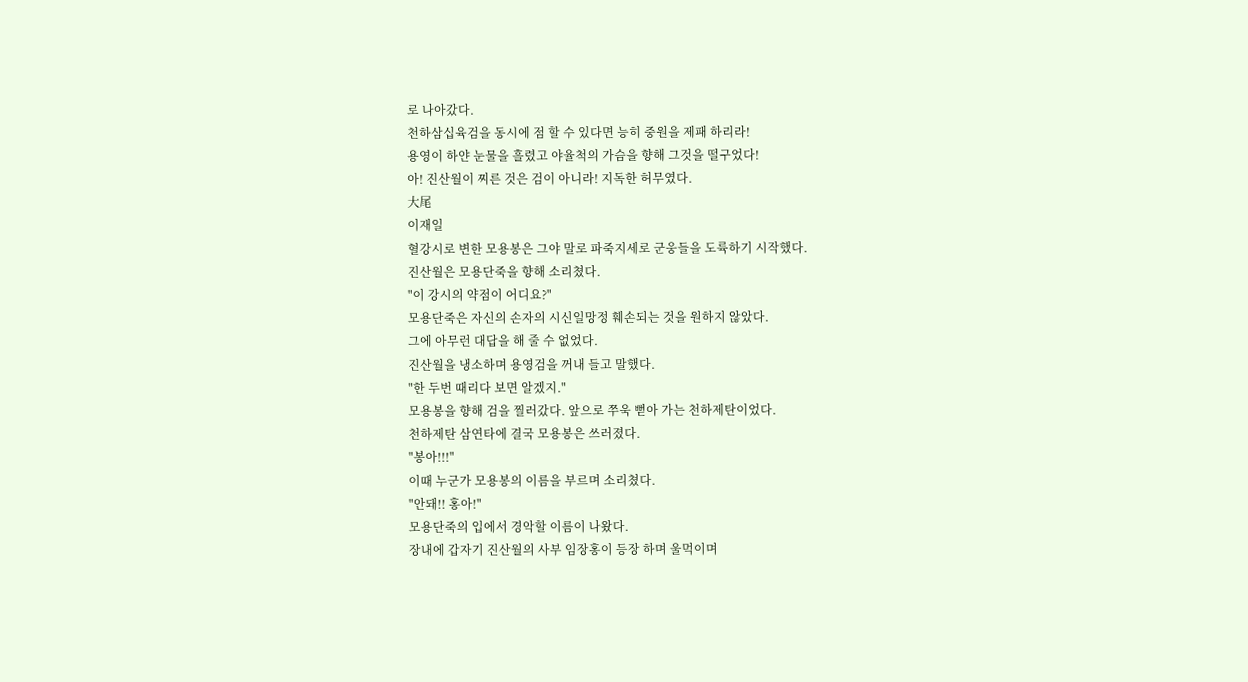로 나아갔다.
천하삼십육검을 동시에 점 할 수 있다면 능히 중원을 제패 하리라!
용영이 하얀 눈물을 흘렸고 야율척의 가슴을 향해 그것을 떨구었다!
아! 진산월이 찌른 것은 검이 아니라! 지독한 허무였다.
大尾
이재일
혈강시로 변한 모용봉은 그야 말로 파죽지세로 군웅들을 도륙하기 시작했다.
진산월은 모용단죽을 향해 소리쳤다.
"이 강시의 약점이 어디요?"
모용단죽은 자신의 손자의 시신일망정 훼손되는 것을 원하지 않았다.
그에 아무런 대답을 해 줄 수 없었다.
진산월을 냉소하며 용영검을 꺼내 들고 말했다.
"한 두번 때리다 보면 알겠지."
모용봉을 향해 검을 찔러갔다. 앞으로 쭈욱 뻗아 가는 천하제탄이었다.
천하제탄 삼연타에 결국 모용봉은 쓰러졌다.
"봉아!!!"
이때 누군가 모용봉의 이름을 부르며 소리쳤다.
"안돼!! 홍아!"
모용단죽의 입에서 경악할 이름이 나왔다.
장내에 갑자기 진산월의 사부 임장홍이 등장 하며 울먹이며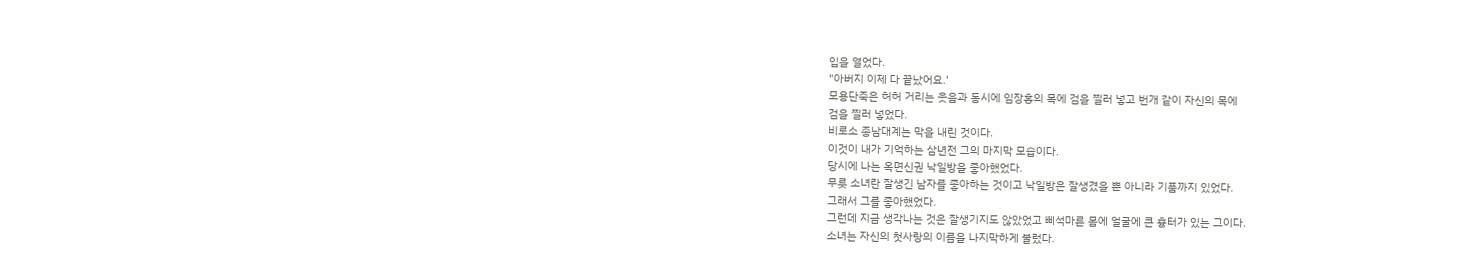입을 열었다.
"아버지 이제 다 끝났어요.'
모용단죽은 허허 거리는 웃음과 동시에 임장홍의 목에 검을 찔러 넣고 번개 같이 자신의 목에
검을 찔러 넣었다.
비로소 종남대계는 막을 내린 것이다.
이것이 내가 기억하는 삼년전 그의 마지막 모습이다.
당시에 나는 옥면신권 낙일방을 좋아했었다.
무릇 소녀란 잘생긴 남자를 좋아하는 것이고 낙일방은 잘생겼을 뿐 아니라 기품까지 있었다.
그래서 그를 좋아했었다.
그런데 지금 생각나는 것은 잘생기지도 않았었고 삐석마른 몸에 얼굴에 큰 흉터가 있는 그이다.
소녀는 자신의 첫사랑의 이름을 나지막하게 불렀다.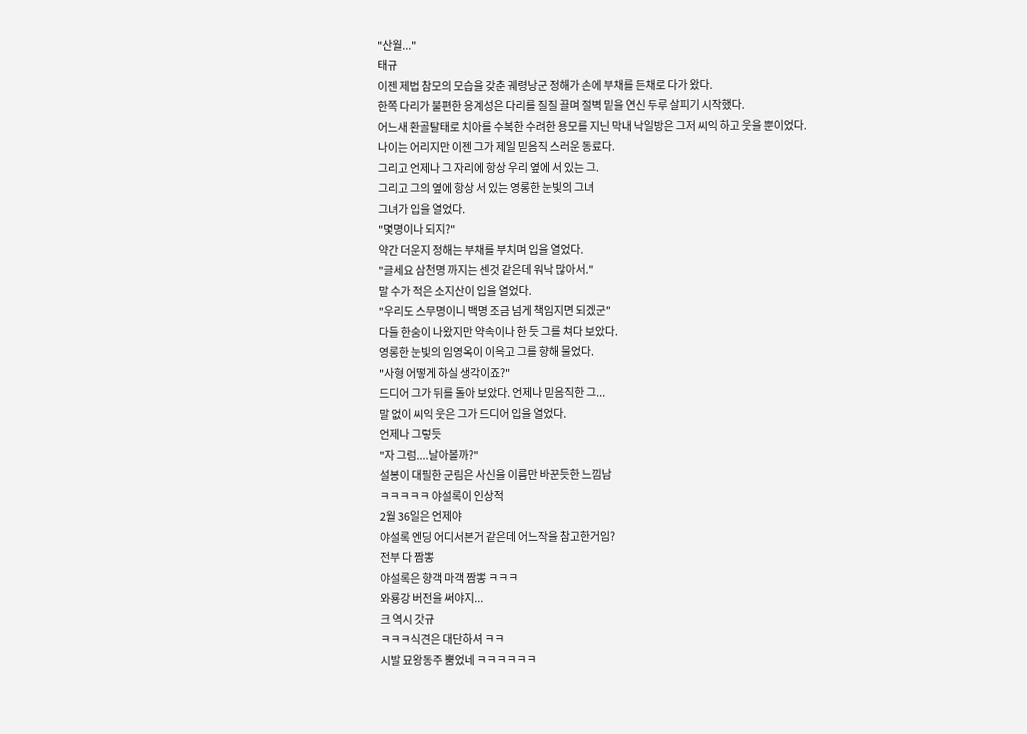"산월..."
태규
이젠 제법 참모의 모습을 갖춘 궤령낭군 정해가 손에 부채를 든채로 다가 왔다.
한쪽 다리가 불편한 응계성은 다리를 질질 끌며 절벽 밑을 연신 두루 살피기 시작했다.
어느새 환골탈태로 치아를 수복한 수려한 용모를 지닌 막내 낙일방은 그저 씨익 하고 웃을 뿐이었다.
나이는 어리지만 이젠 그가 제일 믿음직 스러운 동료다.
그리고 언제나 그 자리에 항상 우리 옆에 서 있는 그.
그리고 그의 옆에 항상 서 있는 영롱한 눈빛의 그녀
그녀가 입을 열었다.
"몇명이나 되지?"
약간 더운지 정해는 부채를 부치며 입을 열었다.
"글세요 삼천명 까지는 센것 같은데 워낙 많아서."
말 수가 적은 소지산이 입을 열었다.
"우리도 스무명이니 백명 조금 넘게 책임지면 되겠군"
다들 한숨이 나왔지만 약속이나 한 듯 그를 쳐다 보았다.
영롱한 눈빛의 임영옥이 이윽고 그를 향해 물었다.
"사형 어떻게 하실 생각이죠?"
드디어 그가 뒤를 돌아 보았다. 언제나 믿음직한 그...
말 없이 씨익 웃은 그가 드디어 입을 열었다.
언제나 그렇듯
"자 그럼....날아볼까?"
설봉이 대필한 군림은 사신을 이름만 바꾼듯한 느낌남
ㅋㅋㅋㅋㅋ 야설록이 인상적
2월 36일은 언제야
야설록 엔딩 어디서본거 같은데 어느작을 참고한거임?
전부 다 짬뽕
야설록은 향객 마객 짬뽕 ㅋㅋㅋ
와룡강 버전을 써야지...
크 역시 갓규
ㅋㅋㅋ식견은 대단하셔 ㅋㅋ
시발 묘왕동주 뿜었네 ㅋㅋㅋㅋㅋㅋ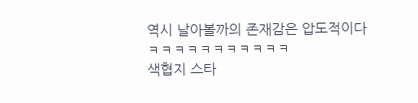역시 날아볼까의 존재감은 압도적이다
ㅋㅋㅋㅋㅋㅋㅋㅋㅋㅋㅋ
색협지 스타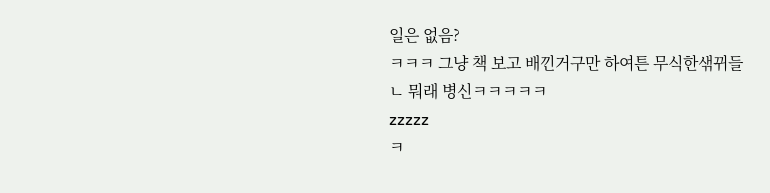일은 없음?
ㅋㅋㅋ 그냥 책 보고 배낀거구만 하여튼 무식한샊뀌들
ㄴ 뭐래 병신ㅋㅋㅋㅋㅋ
zzzzz
ㅋ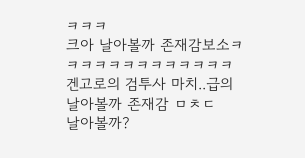ㅋㅋㅋ
크아 날아볼까 존재감보소ㅋㅋㅋㅋㅋㅋㅋㅋㅋㅋㅋㅋㅋ
겐고로의 검투사 마치..급의 날아볼까 존재감 ㅁㅊㄷ
날아볼까?